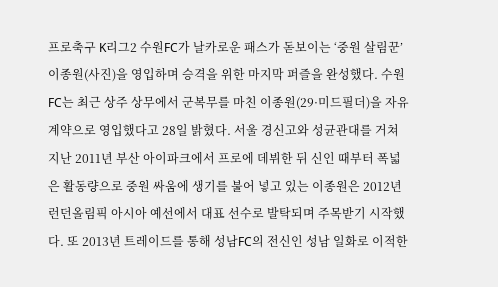프로축구 K리그2 수원FC가 날카로운 패스가 돋보이는 ‘중원 살림꾼’ 이종원(사진)을 영입하며 승격을 위한 마지막 퍼즐을 완성했다. 수원FC는 최근 상주 상무에서 군복무를 마친 이종원(29·미드필더)을 자유계약으로 영입했다고 28일 밝혔다. 서울 경신고와 성균관대를 거쳐 지난 2011년 부산 아이파크에서 프로에 데뷔한 뒤 신인 때부터 폭넓은 활동량으로 중원 싸움에 생기를 불어 넣고 있는 이종원은 2012년 런던올림픽 아시아 예선에서 대표 선수로 발탁되며 주목받기 시작했다. 또 2013년 트레이드를 통해 성남FC의 전신인 성남 일화로 이적한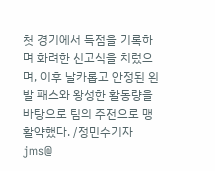첫 경기에서 득점을 기록하며 화려한 신고식을 치렀으며, 이후 날카롭고 안정된 왼발 패스와 왕성한 활동량을 바탕으로 팀의 주전으로 맹활약했다. /정민수기자 jms@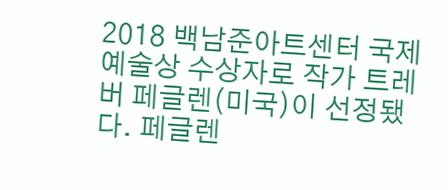2018 백남준아트센터 국제예술상 수상자로 작가 트레버 페글렌(미국)이 선정됐다. 페글렌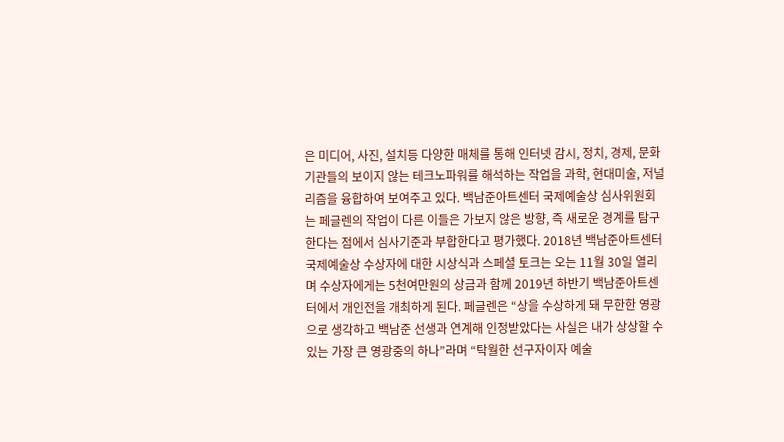은 미디어, 사진, 설치등 다양한 매체를 통해 인터넷 감시, 정치, 경제, 문화기관들의 보이지 않는 테크노파워를 해석하는 작업을 과학, 현대미술, 저널리즘을 융합하여 보여주고 있다. 백남준아트센터 국제예술상 심사위원회는 페글렌의 작업이 다른 이들은 가보지 않은 방향, 즉 새로운 경계를 탐구한다는 점에서 심사기준과 부합한다고 평가했다. 2018년 백남준아트센터 국제예술상 수상자에 대한 시상식과 스페셜 토크는 오는 11월 30일 열리며 수상자에게는 5천여만원의 상금과 함께 2019년 하반기 백남준아트센터에서 개인전을 개최하게 된다. 페글렌은 “상을 수상하게 돼 무한한 영광으로 생각하고 백남준 선생과 연계해 인정받았다는 사실은 내가 상상할 수 있는 가장 큰 영광중의 하나”라며 “탁월한 선구자이자 예술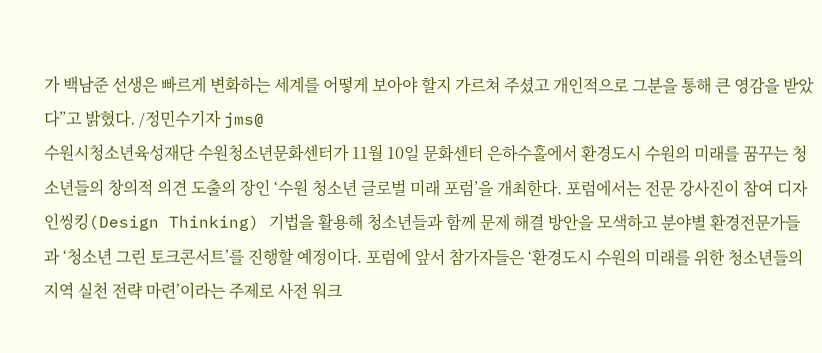가 백남준 선생은 빠르게 변화하는 세계를 어떻게 보아야 할지 가르쳐 주셨고 개인적으로 그분을 통해 큰 영감을 받았다”고 밝혔다. /정민수기자 jms@
수원시청소년육성재단 수원청소년문화센터가 11월 10일 문화센터 은하수홀에서 환경도시 수원의 미래를 꿈꾸는 청소년들의 창의적 의견 도출의 장인 ‘수원 청소년 글로벌 미래 포럼’을 개최한다. 포럼에서는 전문 강사진이 참여 디자인씽킹(Design Thinking) 기법을 활용해 청소년들과 함께 문제 해결 방안을 모색하고 분야별 환경전문가들과 ‘청소년 그린 토크콘서트’를 진행할 예정이다. 포럼에 앞서 참가자들은 ‘환경도시 수원의 미래를 위한 청소년들의 지역 실천 전략 마련’이라는 주제로 사전 워크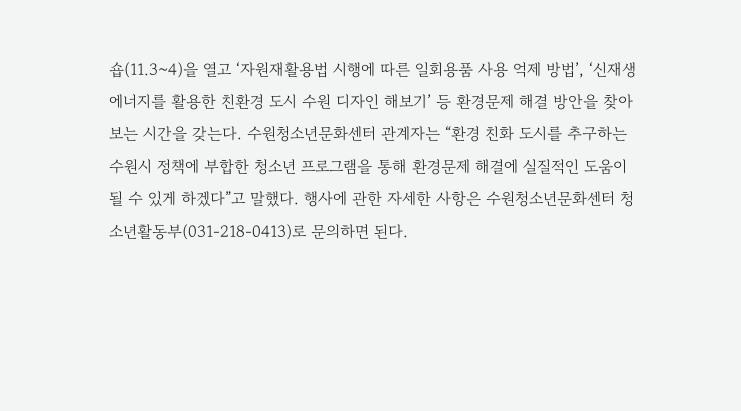숍(11.3~4)을 열고 ‘자원재활용법 시행에 따른 일회용품 사용 억제 방법’, ‘신재생에너지를 활용한 친환경 도시 수원 디자인 해보기’ 등 환경문제 해결 방안을 찾아보는 시간을 갖는다. 수원청소년문화센터 관계자는 “환경 친화 도시를 추구하는 수원시 정책에 부합한 청소년 프로그램을 통해 환경문제 해결에 실질적인 도움이 될 수 있게 하겠다”고 말했다. 행사에 관한 자세한 사항은 수원청소년문화센터 청소년활동부(031-218-0413)로 문의하면 된다.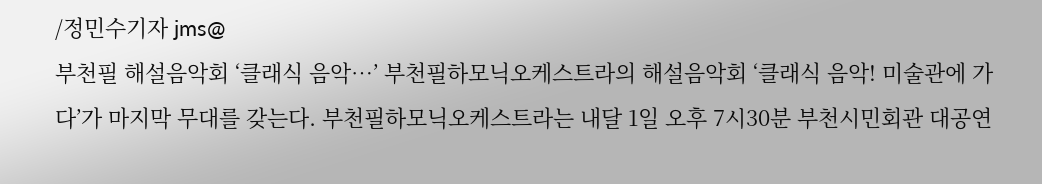/정민수기자 jms@
부천필 해설음악회 ‘클래식 음악…’ 부천필하모닉오케스트라의 해설음악회 ‘클래식 음악! 미술관에 가다’가 마지막 무대를 갖는다. 부천필하모닉오케스트라는 내달 1일 오후 7시30분 부천시민회관 대공연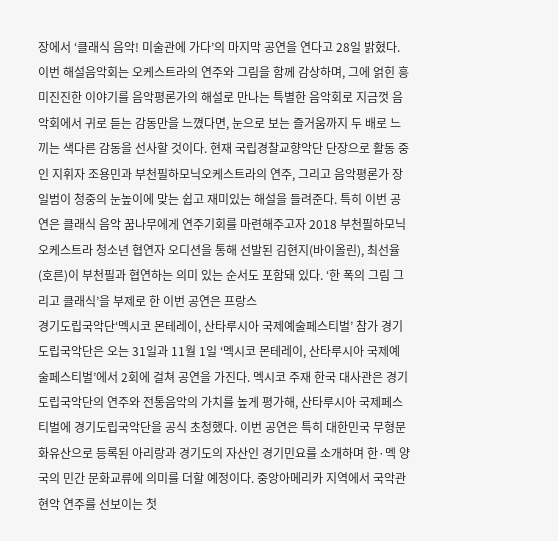장에서 ‘클래식 음악! 미술관에 가다’의 마지막 공연을 연다고 28일 밝혔다. 이번 해설음악회는 오케스트라의 연주와 그림을 함께 감상하며, 그에 얽힌 흥미진진한 이야기를 음악평론가의 해설로 만나는 특별한 음악회로 지금껏 음악회에서 귀로 듣는 감동만을 느꼈다면, 눈으로 보는 즐거움까지 두 배로 느끼는 색다른 감동을 선사할 것이다. 현재 국립경찰교향악단 단장으로 활동 중인 지휘자 조용민과 부천필하모닉오케스트라의 연주, 그리고 음악평론가 장일범이 청중의 눈높이에 맞는 쉽고 재미있는 해설을 들려준다. 특히 이번 공연은 클래식 음악 꿈나무에게 연주기회를 마련해주고자 2018 부천필하모닉오케스트라 청소년 협연자 오디션을 통해 선발된 김현지(바이올린), 최선율(호른)이 부천필과 협연하는 의미 있는 순서도 포함돼 있다. ‘한 폭의 그림 그리고 클래식’을 부제로 한 이번 공연은 프랑스
경기도립국악단‘멕시코 몬테레이, 산타루시아 국제예술페스티벌’ 참가 경기도립국악단은 오는 31일과 11월 1일 ‘멕시코 몬테레이, 산타루시아 국제예술페스티벌’에서 2회에 걸쳐 공연을 가진다. 멕시코 주재 한국 대사관은 경기도립국악단의 연주와 전통음악의 가치를 높게 평가해, 산타루시아 국제페스티벌에 경기도립국악단을 공식 초청했다. 이번 공연은 특히 대한민국 무형문화유산으로 등록된 아리랑과 경기도의 자산인 경기민요를 소개하며 한·멕 양국의 민간 문화교류에 의미를 더할 예정이다. 중앙아메리카 지역에서 국악관현악 연주를 선보이는 첫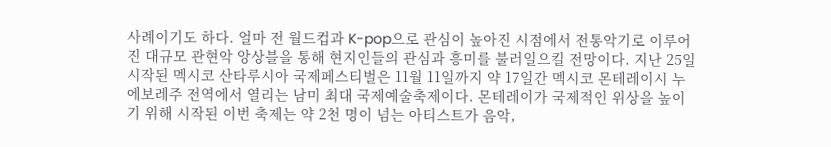사례이기도 하다. 얼마 전 월드컵과 K-pop으로 관심이 높아진 시점에서 전통악기로 이루어진 대규모 관현악 앙상블을 통해 현지인들의 관심과 흥미를 불러일으킬 전망이다. 지난 25일 시작된 멕시코 산타루시아 국제페스티벌은 11월 11일까지 약 17일간 멕시코 몬테레이시 누에보레주 전역에서 열리는 남미 최대 국제예술축제이다. 몬테레이가 국제적인 위상을 높이기 위해 시작된 이번 축제는 약 2천 명이 넘는 아티스트가 음악,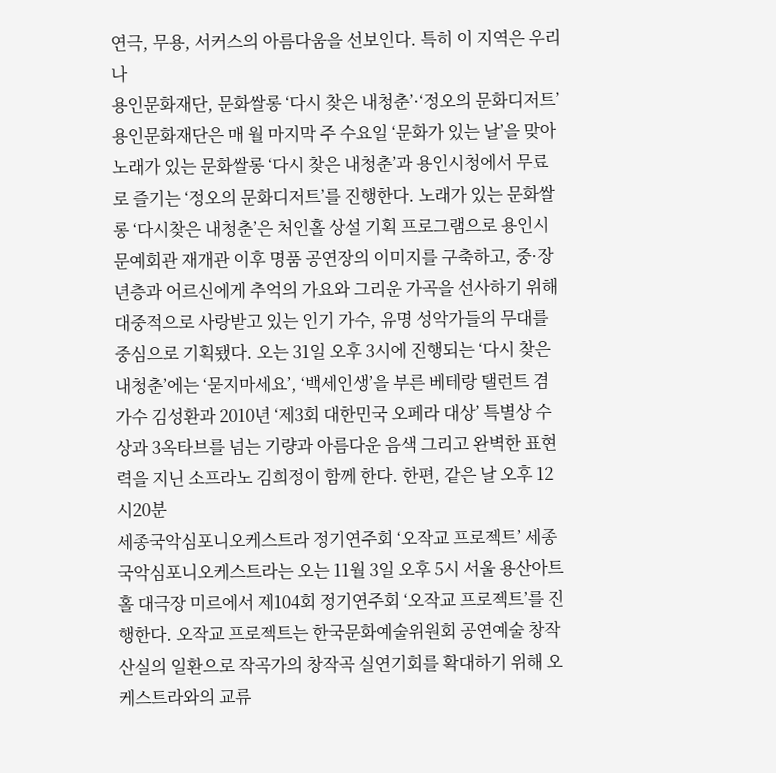연극, 무용, 서커스의 아름다움을 선보인다. 특히 이 지역은 우리나
용인문화재단, 문화쌀롱 ‘다시 찾은 내청춘’·‘정오의 문화디저트’ 용인문화재단은 매 월 마지막 주 수요일 ‘문화가 있는 날’을 맞아 노래가 있는 문화쌀롱 ‘다시 찾은 내청춘’과 용인시청에서 무료로 즐기는 ‘정오의 문화디저트’를 진행한다. 노래가 있는 문화쌀롱 ‘다시찾은 내청춘’은 처인홀 상설 기획 프로그램으로 용인시문예회관 재개관 이후 명품 공연장의 이미지를 구축하고, 중·장년층과 어르신에게 추억의 가요와 그리운 가곡을 선사하기 위해 대중적으로 사랑받고 있는 인기 가수, 유명 성악가들의 무대를 중심으로 기획됐다. 오는 31일 오후 3시에 진행되는 ‘다시 찾은 내청춘’에는 ‘묻지마세요’, ‘백세인생’을 부른 베테랑 탤런트 겸 가수 김성환과 2010년 ‘제3회 대한민국 오페라 대상’ 특별상 수상과 3옥타브를 넘는 기량과 아름다운 음색 그리고 완벽한 표현력을 지닌 소프라노 김희정이 함께 한다. 한편, 같은 날 오후 12시20분
세종국악심포니오케스트라 정기연주회 ‘오작교 프로젝트’ 세종국악심포니오케스트라는 오는 11월 3일 오후 5시 서울 용산아트홀 대극장 미르에서 제104회 정기연주회 ‘오작교 프로젝트’를 진행한다. 오작교 프로젝트는 한국문화예술위원회 공연예술 창작산실의 일환으로 작곡가의 창작곡 실연기회를 확대하기 위해 오케스트라와의 교류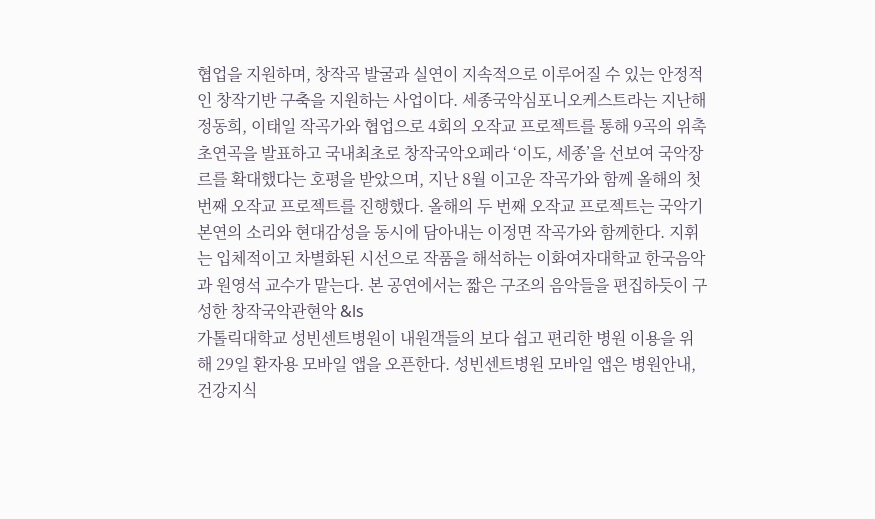협업을 지원하며, 창작곡 발굴과 실연이 지속적으로 이루어질 수 있는 안정적인 창작기반 구축을 지원하는 사업이다. 세종국악심포니오케스트라는 지난해 정동희, 이태일 작곡가와 협업으로 4회의 오작교 프로젝트를 통해 9곡의 위촉 초연곡을 발표하고 국내최초로 창작국악오페라 ‘이도, 세종’을 선보여 국악장르를 확대했다는 호평을 받았으며, 지난 8월 이고운 작곡가와 함께 올해의 첫 번째 오작교 프로젝트를 진행했다. 올해의 두 번째 오작교 프로젝트는 국악기 본연의 소리와 현대감성을 동시에 담아내는 이정면 작곡가와 함께한다. 지휘는 입체적이고 차별화된 시선으로 작품을 해석하는 이화여자대학교 한국음악과 원영석 교수가 맡는다. 본 공연에서는 짧은 구조의 음악들을 편집하듯이 구성한 창작국악관현악 &ls
가톨릭대학교 성빈센트병원이 내원객들의 보다 쉽고 편리한 병원 이용을 위해 29일 환자용 모바일 앱을 오픈한다. 성빈센트병원 모바일 앱은 병원안내, 건강지식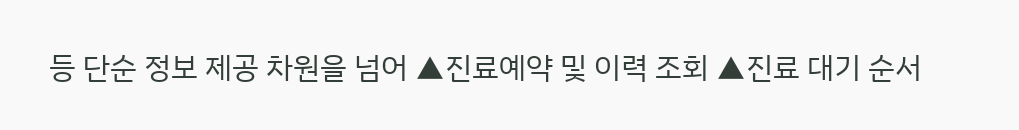등 단순 정보 제공 차원을 넘어 ▲진료예약 및 이력 조회 ▲진료 대기 순서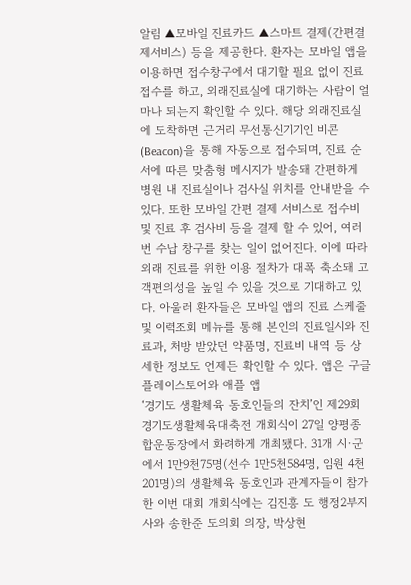알림 ▲모바일 진료카드 ▲스마트 결제(간편결제서비스) 등을 제공한다. 환자는 모바일 앱을 이용하면 접수창구에서 대기할 필요 없이 진료 접수를 하고, 외래진료실에 대기하는 사람이 얼마나 되는지 확인할 수 있다. 해당 외래진료실에 도착하면 근거리 무선통신기기인 비콘(Beacon)을 통해 자동으로 접수되며, 진료 순서에 따른 맞춤형 메시지가 발송돼 간편하게 병원 내 진료실이나 검사실 위치를 안내받을 수 있다. 또한 모바일 간편 결제 서비스로 접수비 및 진료 후 검사비 등을 결제 할 수 있어, 여러 번 수납 창구를 찾는 일이 없어진다. 이에 따라 외래 진료를 위한 이용 절차가 대폭 축소돼 고객편의성을 높일 수 있을 것으로 기대하고 있다. 아울러 환자들은 모바일 앱의 진료 스케줄 및 이력조회 메뉴를 통해 본인의 진료일시와 진료과, 처방 받았던 약품명, 진료비 내역 등 상세한 정보도 언제든 확인할 수 있다. 앱은 구글 플레이스토어와 애플 앱
‘경기도 생활체육 동호인들의 잔치’인 제29회 경기도생활체육대축전 개회식이 27일 양평종합운동장에서 화려하게 개최됐다. 31개 시·군에서 1만9천75명(선수 1만5천584명, 임원 4천201명)의 생활체육 동호인과 관계자들이 참가한 이번 대회 개회식에는 김진흥 도 행정2부지사와 송한준 도의회 의장, 박상현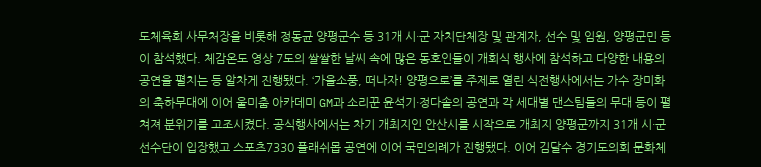도체육회 사무처장을 비롯해 정동균 양평군수 등 31개 시·군 자치단체장 및 관계자, 선수 및 임원, 양평군민 등이 참석했다. 체감온도 영상 7도의 쌀쌀한 날씨 속에 많은 동호인들이 개회식 행사에 참석하고 다양한 내용의 공연을 펼치는 등 알차게 진행됐다. ‘가을소풍, 떠나자! 양평으로’를 주제로 열린 식전행사에서는 가수 장미화의 축하무대에 이어 울미춤 아카데미 GM과 소리꾼 윤석기·정다솔의 공연과 각 세대별 댄스팀들의 무대 등이 펼쳐져 분위기를 고조시켰다. 공식행사에서는 차기 개최지인 안산시를 시작으로 개최지 양평군까지 31개 시·군 선수단이 입장했고 스포츠7330 플래쉬몹 공연에 이어 국민의례가 진행됐다. 이어 김달수 경기도의회 문화체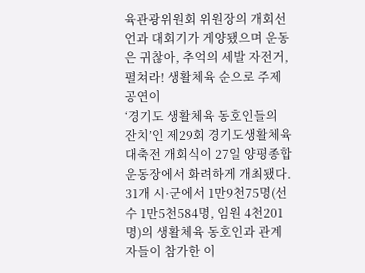육관광위원회 위원장의 개회선언과 대회기가 게양됐으며 운동은 귀찮아, 추억의 세발 자전거, 펼쳐라! 생활체육 순으로 주제공연이
‘경기도 생활체육 동호인들의 잔치’인 제29회 경기도생활체육대축전 개회식이 27일 양평종합운동장에서 화려하게 개최됐다. 31개 시·군에서 1만9천75명(선수 1만5천584명, 임원 4천201명)의 생활체육 동호인과 관계자들이 참가한 이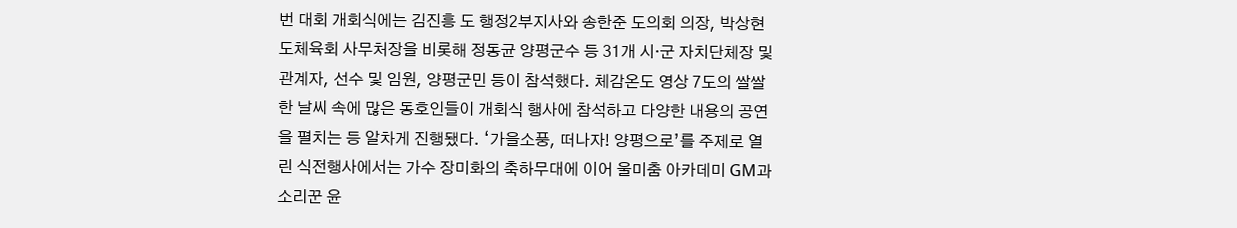번 대회 개회식에는 김진흥 도 행정2부지사와 송한준 도의회 의장, 박상현 도체육회 사무처장을 비롯해 정동균 양평군수 등 31개 시·군 자치단체장 및 관계자, 선수 및 임원, 양평군민 등이 참석했다. 체감온도 영상 7도의 쌀쌀한 날씨 속에 많은 동호인들이 개회식 행사에 참석하고 다양한 내용의 공연을 펼치는 등 알차게 진행됐다. ‘가을소풍, 떠나자! 양평으로’를 주제로 열린 식전행사에서는 가수 장미화의 축하무대에 이어 울미춤 아카데미 GM과 소리꾼 윤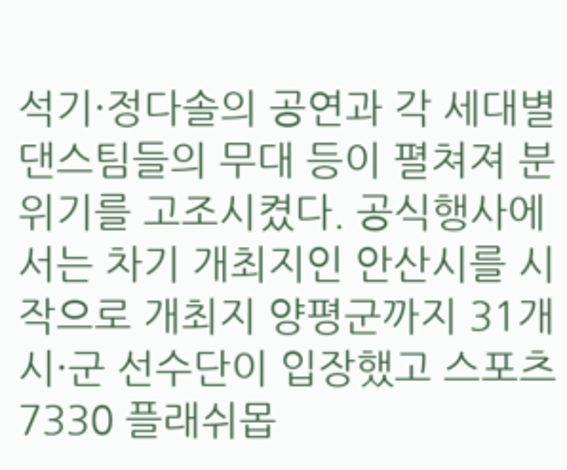석기·정다솔의 공연과 각 세대별 댄스팀들의 무대 등이 펼쳐져 분위기를 고조시켰다. 공식행사에서는 차기 개최지인 안산시를 시작으로 개최지 양평군까지 31개 시·군 선수단이 입장했고 스포츠7330 플래쉬몹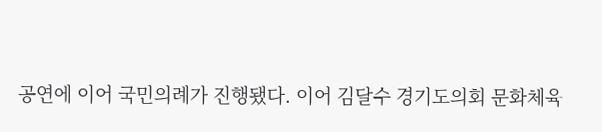공연에 이어 국민의례가 진행됐다. 이어 김달수 경기도의회 문화체육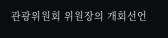관광위원회 위원장의 개회선언